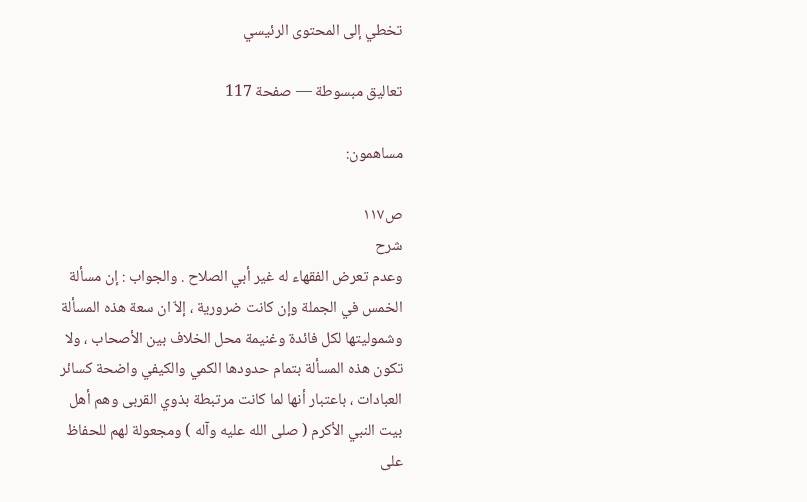تخطي إلى المحتوى الرئيسي

تعاليق مبسوطة — صفحة 117

مساهمون:

ص١١٧
شرح
وعدم تعرض الفقهاء له غير أبي الصلاح . والجواب : إن مسألة الخمس في الجملة وإن كانت ضرورية ، إلاّ ان سعة هذه المسألة وشموليتها لكل فائدة وغنيمة محل الخلاف بين الأصحاب ، ولا تكون هذه المسألة بتمام حدودها الكمي والكيفي واضحة كسائر العبادات ، باعتبار أنها لما كانت مرتبطة بذوي القربى وهم أهل بيت النبي الأكرم ( صلى الله عليه وآله ) ومجعولة لهم للحفاظ على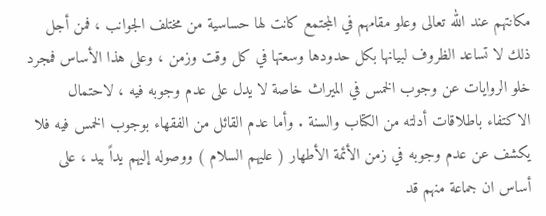مكانتهم عند الله تعالى وعلو مقامهم في المجتمع كانت لها حساسية من مختلف الجوانب ، فمن أجل ذلك لا تساعد الظروف لبيانها بكل حدودها وسعتها في كل وقت وزمن ، وعلى هذا الأساس فمجرد خلو الروايات عن وجوب الخمس في الميراث خاصة لا يدل على عدم وجوبه فيه ، لاحتمال الاكتفاء باطلاقات أدلته من الكتاب والسنة . وأما عدم القائل من الفقهاء بوجوب الخمس فيه فلا يكشف عن عدم وجوبه في زمن الأئمة الأطهار ( عليهم السلام ) ووصوله إليهم يداً بيد ، على أساس ان جماعة منهم قد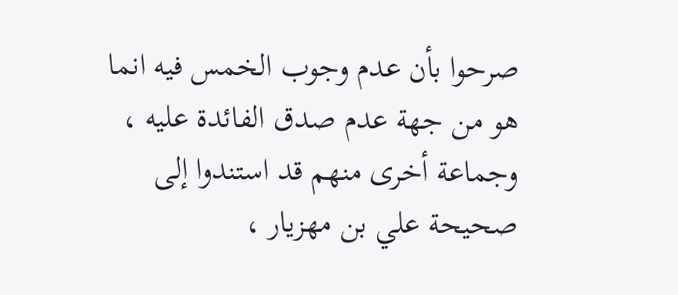صرحوا بأن عدم وجوب الخمس فيه انما هو من جهة عدم صدق الفائدة عليه ، وجماعة أخرى منهم قد استندوا إلى صحيحة علي بن مهزيار ،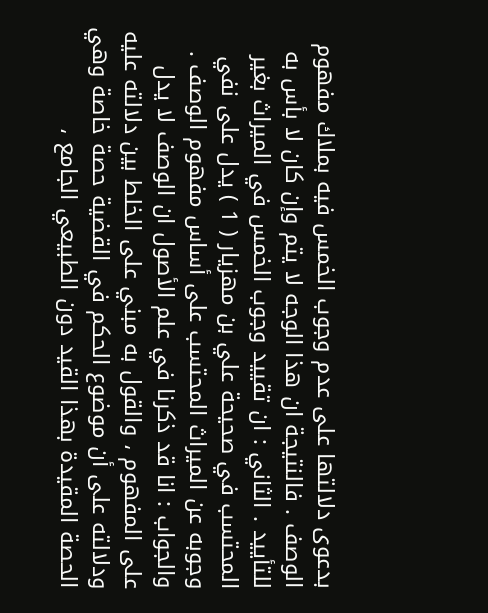بدعوى دلالتها على عدم وجوب الخمس فيه بملاك مفهوم الوصف . فالنتيجة ان هذا الوجه لا يتم وإن كان لا بأس به للتأييد . الثاني : ان تقييد وجوب الخمس في الميراث بغير المحتسب في صحيحة علي بن مهزيار ( 1 ) يدل على نفي وجوبه عن الميراث المحتسب على أساس مفهوم الوصف . والجواب : انا قد ذكرنا في علم الأصول ان الوصف لا يدل على المفهوم ، والقول به مبني على الخلط بين دلالته عليه ودلالته على أن موضوع الحكم في القضية حصة خاصة وهي الحصة المقيدة بهذا القيد دون الطبيعي الجامع ،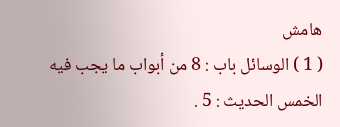هامش
( 1 ) الوسائل باب : 8 من أبواب ما يجب فيه الخمس الحديث : 5 .